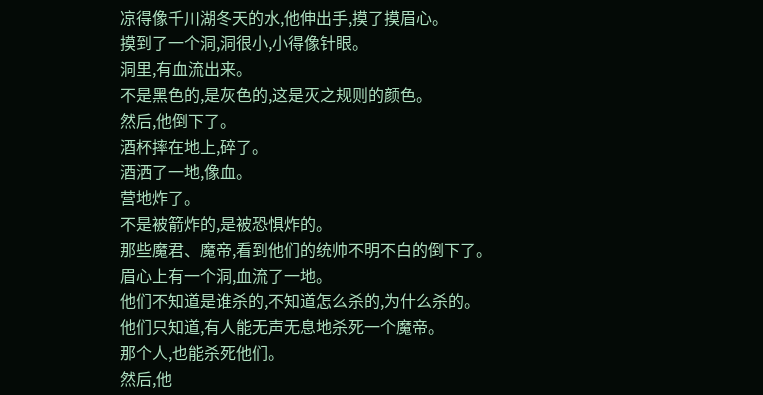凉得像千川湖冬天的水,他伸出手,摸了摸眉心。
摸到了一个洞,洞很小,小得像针眼。
洞里,有血流出来。
不是黑色的,是灰色的,这是灭之规则的颜色。
然后,他倒下了。
酒杯摔在地上,碎了。
酒洒了一地,像血。
营地炸了。
不是被箭炸的,是被恐惧炸的。
那些魔君、魔帝,看到他们的统帅不明不白的倒下了。
眉心上有一个洞,血流了一地。
他们不知道是谁杀的,不知道怎么杀的,为什么杀的。
他们只知道,有人能无声无息地杀死一个魔帝。
那个人,也能杀死他们。
然后,他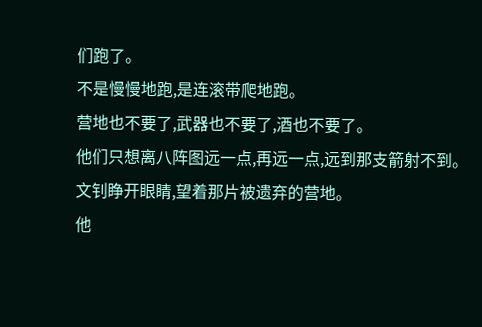们跑了。
不是慢慢地跑,是连滚带爬地跑。
营地也不要了,武器也不要了,酒也不要了。
他们只想离八阵图远一点,再远一点,远到那支箭射不到。
文钊睁开眼睛,望着那片被遗弃的营地。
他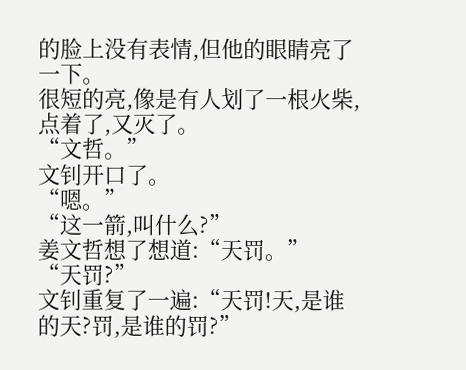的脸上没有表情,但他的眼睛亮了一下。
很短的亮,像是有人划了一根火柴,点着了,又灭了。
“文哲。”
文钊开口了。
“嗯。”
“这一箭,叫什么?”
姜文哲想了想道:“天罚。”
“天罚?”
文钊重复了一遍:“天罚!天,是谁的天?罚,是谁的罚?”